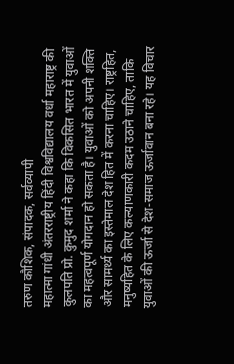तरुण कौशिक, संपादक, सर्वव्यापी
महात्मा गांधी अंतरराष्ट्रीय हिंदी विश्वविद्यालय वर्धा महाराष्ट्र की कुलपति प्रो. कुमुद शर्मा ने कहा कि विकसित भारत में युवाओं का महत्वपूर्ण योगदान हो सकता है। युवाओं को अपनी शक्ति और सामर्थ्य का इस्तेमाल देश हित में करना चाहिए। राष्ट्रहित, मनुष्यहित के लिए कल्याणकारी कदम उठाने चाहिए, ताकि युवाओं की ऊर्जा से देश-समाज ऊर्जावान बना रहे। यह विचार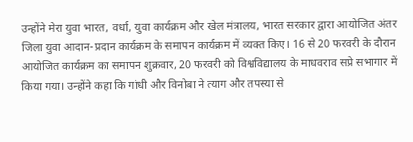उन्होंने मेरा युवा भारत, वर्धा, युवा कार्यक्रम और खेल मंत्रालय, भारत सरकार द्वारा आयोजित अंतर जिला युवा आदान-प्रदान कार्यक्रम के समापन कार्यक्रम में व्यक्त किए। 16 से 20 फरवरी के दौरान आयोजित कार्यक्रम का समापन शुक्रवार, 20 फरवरी को विश्वविद्यालय के माधवराव सप्रे सभागार में किया गया। उन्होंने कहा कि गांधी और विनोबा ने त्याग और तपस्या से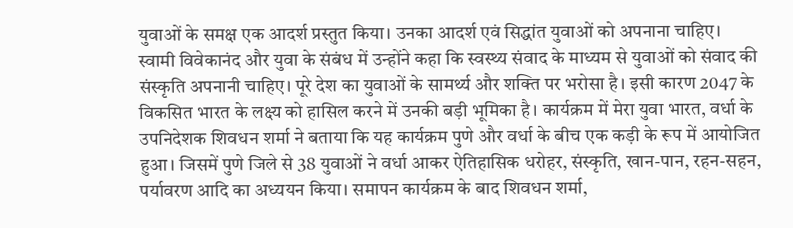युवाओं के समक्ष एक आदर्श प्रस्तुत किया। उनका आदर्श एवं सिद्धांत युवाओं को अपनाना चाहिए। स्वामी विवेकानंद और युवा के संबंध में उन्होंने कहा कि स्वस्थ्य संवाद के माध्यम से युवाओं को संवाद की संस्कृति अपनानी चाहिए। पूरे देश का युवाओं के सामर्थ्य और शक्ति पर भरोसा है। इसी कारण 2047 के विकसित भारत के लक्ष्य को हासिल करने में उनकी बड़ी भूमिका है। कार्यक्रम में मेरा युवा भारत, वर्धा के उपनिदेशक शिवधन शर्मा ने बताया कि यह कार्यक्रम पुणे और वर्धा के बीच एक कड़ी के रूप में आयोजित हुआ। जिसमें पुणे जिले से 38 युवाओं ने वर्धा आकर ऐतिहासिक धरोहर, संस्कृति, खान-पान, रहन-सहन, पर्यावरण आदि का अध्ययन किया। समापन कार्यक्रम के बाद शिवधन शर्मा,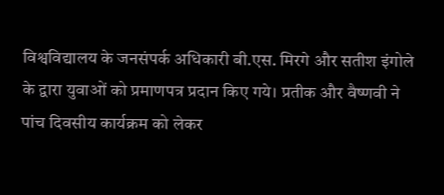विश्वविद्यालय के जनसंपर्क अधिकारी बी.एस. मिरगे और सतीश इंगोले के द्वारा युवाओं को प्रमाणपत्र प्रदान किए गये। प्रतीक और वैष्णवी ने पांच दिवसीय कार्यक्रम को लेकर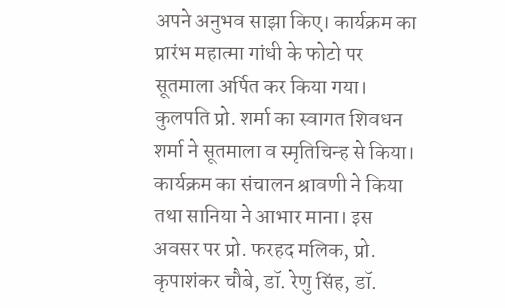अपने अनुभव साझा किए। कार्यक्रम का प्रारंभ महात्मा गांधी के फोटो पर सूतमाला अर्पित कर किया गया। कुलपति प्रो. शर्मा का स्वागत शिवधन शर्मा ने सूतमाला व स्मृतिचिन्ह से किया। कार्यक्रम का संचालन श्रावणी ने किया तथा सानिया ने आभार माना। इस अवसर पर प्रो. फरहद मलिक, प्रो. कृपाशंकर चौबे, डॉ. रेणु सिंह, डॉ.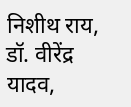निशीथ राय, डॉ. वीरेंद्र यादव,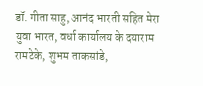डॉ. गीता साहु, आनंद भारती सहित मेरा युवा भारत, वर्धा कार्यालय के दयाराम रामटेके, शुभम ताकसांडे,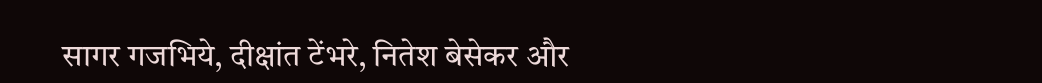सागर गजभिये, दीक्षांत टेंभरे, नितेश बेसेकर और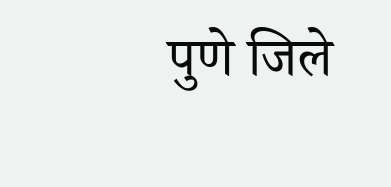पुणे जिले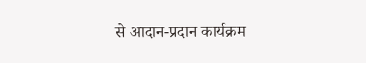से आदान-प्रदान कार्यक्रम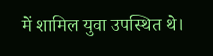में शामिल युवा उपस्थित थे।